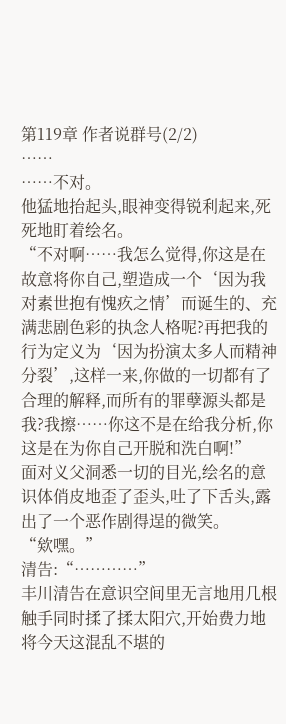第119章 作者说群号(2/2)
……
……不对。
他猛地抬起头,眼神变得锐利起来,死死地盯着绘名。
“不对啊……我怎么觉得,你这是在故意将你自己,塑造成一个‘因为我对素世抱有愧疚之情’而诞生的、充满悲剧色彩的执念人格呢?再把我的行为定义为‘因为扮演太多人而精神分裂’,这样一来,你做的一切都有了合理的解释,而所有的罪孽源头都是我?我擦……你这不是在给我分析,你这是在为你自己开脱和洗白啊!”
面对义父洞悉一切的目光,绘名的意识体俏皮地歪了歪头,吐了下舌头,露出了一个恶作剧得逞的微笑。
“欸嘿。”
清告:“…………”
丰川清告在意识空间里无言地用几根触手同时揉了揉太阳穴,开始费力地将今天这混乱不堪的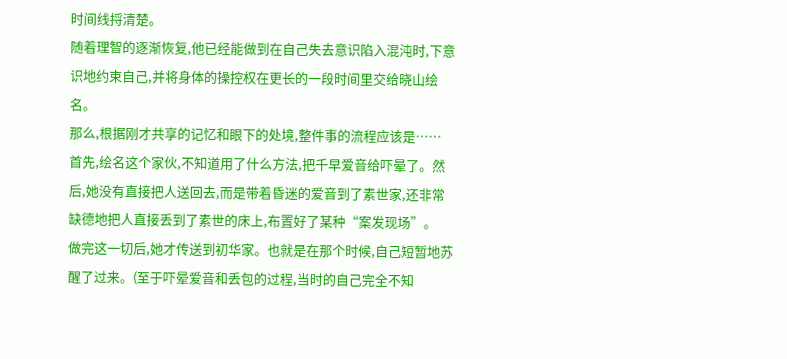时间线捋清楚。
随着理智的逐渐恢复,他已经能做到在自己失去意识陷入混沌时,下意识地约束自己,并将身体的操控权在更长的一段时间里交给晓山绘名。
那么,根据刚才共享的记忆和眼下的处境,整件事的流程应该是……
首先,绘名这个家伙,不知道用了什么方法,把千早爱音给吓晕了。然后,她没有直接把人送回去,而是带着昏迷的爱音到了素世家,还非常缺德地把人直接丢到了素世的床上,布置好了某种“案发现场”。
做完这一切后,她才传送到初华家。也就是在那个时候,自己短暂地苏醒了过来。(至于吓晕爱音和丢包的过程,当时的自己完全不知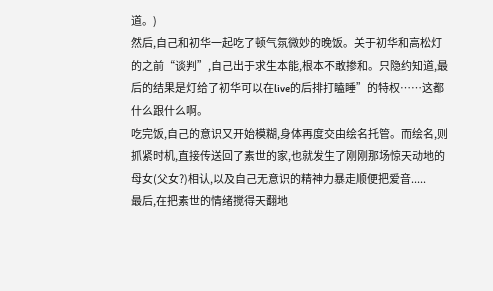道。)
然后,自己和初华一起吃了顿气氛微妙的晚饭。关于初华和高松灯的之前“谈判”,自己出于求生本能,根本不敢掺和。只隐约知道,最后的结果是灯给了初华可以在live的后排打瞌睡”的特权……这都什么跟什么啊。
吃完饭,自己的意识又开始模糊,身体再度交由绘名托管。而绘名,则抓紧时机,直接传送回了素世的家,也就发生了刚刚那场惊天动地的母女(父女?)相认,以及自己无意识的精神力暴走顺便把爱音.....
最后,在把素世的情绪搅得天翻地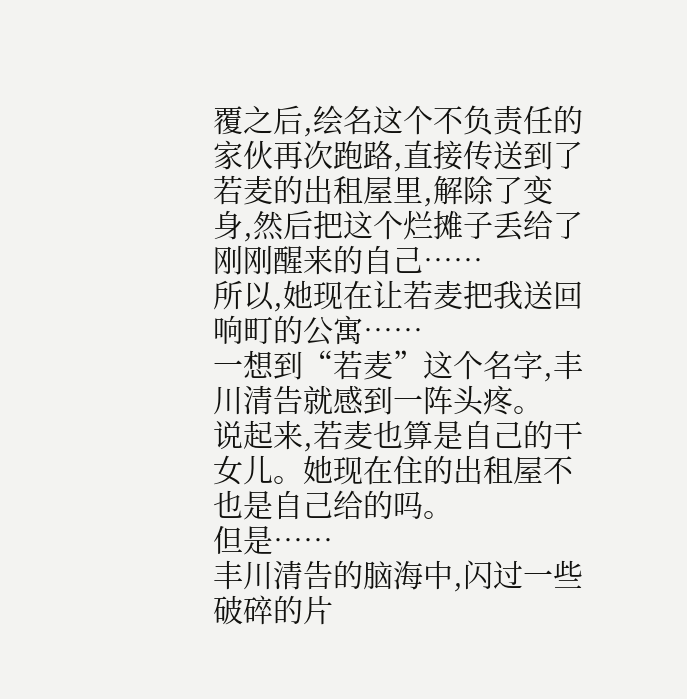覆之后,绘名这个不负责任的家伙再次跑路,直接传送到了若麦的出租屋里,解除了变身,然后把这个烂摊子丢给了刚刚醒来的自己……
所以,她现在让若麦把我送回响町的公寓……
一想到“若麦”这个名字,丰川清告就感到一阵头疼。
说起来,若麦也算是自己的干女儿。她现在住的出租屋不也是自己给的吗。
但是……
丰川清告的脑海中,闪过一些破碎的片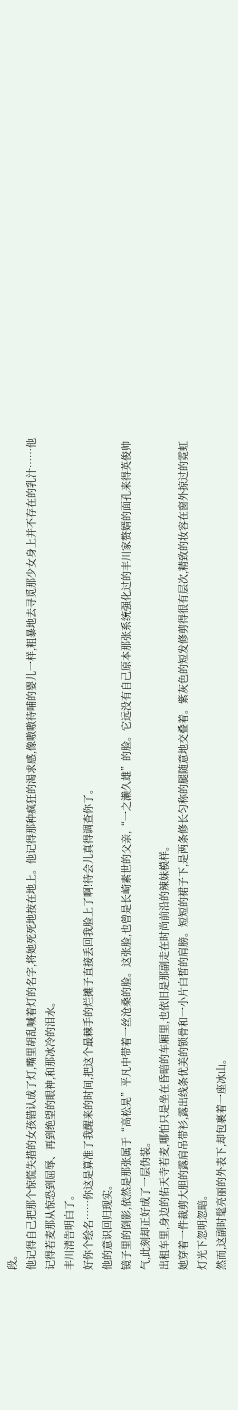段。
他记得自己把那个惊慌失措的女孩错认成了灯,嘴里胡乱喊着灯的名字,将她死死地按在地上。他记得那种疯狂的渴求感,像嗷嗷待哺的婴儿一样,粗暴地去寻觅那少女身上并不存在的乳汁……他记得若麦那从惊恐到屈辱、再到绝望的眼神,和那冰冷的泪水。
丰川清告明白了。
好你个绘名……你这是算准了我醒来的时间,把这个最棘手的烂摊子直接丢回我脸上了啊!待会儿真得调查你了。
他的意识回归现实。
镜子里的倒影,依然是那张属于“高松晃”平凡中带着一丝沧桑的脸。这张脸,也曾是长崎素世的父亲,“一之濑久雄”的脸。它远没有自己原本那张系统强化过的丰川家赘婿的面孔来得英俊帅气,此刻却正好成了一层伪装。
出租车里,身边的佑天寺若麦,哪怕只是坐在昏暗的车厢里,也依旧是那副走在时尚前沿的辣妹模样。
她穿着一件裁剪大胆的露肩吊带衫,露出线条优美的锁骨和一小片白皙的肩膀。短短的裙子下,是两条修长匀称的腿随意地交叠着。紫灰色的短发修剪得很有层次,精致的妆容在窗外掠过的霓虹灯光下忽明忽暗。
然而,这副时髦亮丽的外表下,却包裹着一座冰山。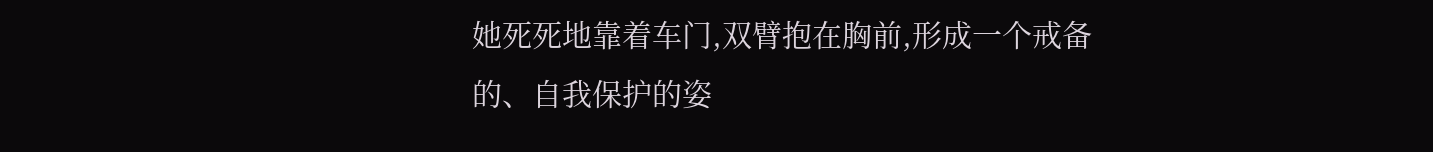她死死地靠着车门,双臂抱在胸前,形成一个戒备的、自我保护的姿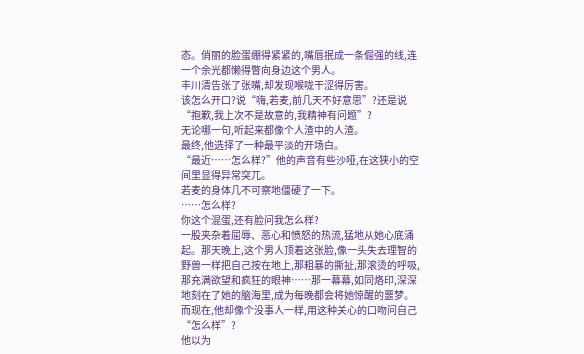态。俏丽的脸蛋绷得紧紧的,嘴唇抿成一条倔强的线,连一个余光都懒得瞥向身边这个男人。
丰川清告张了张嘴,却发现喉咙干涩得厉害。
该怎么开口?说“嗨,若麦,前几天不好意思”?还是说“抱歉,我上次不是故意的,我精神有问题”?
无论哪一句,听起来都像个人渣中的人渣。
最终,他选择了一种最平淡的开场白。
“最近……怎么样?”他的声音有些沙哑,在这狭小的空间里显得异常突兀。
若麦的身体几不可察地僵硬了一下。
……怎么样?
你这个混蛋,还有脸问我怎么样?
一股夹杂着屈辱、恶心和愤怒的热流,猛地从她心底涌起。那天晚上,这个男人顶着这张脸,像一头失去理智的野兽一样把自己按在地上,那粗暴的撕扯,那滚烫的呼吸,那充满欲望和疯狂的眼神……那一幕幕,如同烙印,深深地刻在了她的脑海里,成为每晚都会将她惊醒的噩梦。
而现在,他却像个没事人一样,用这种关心的口吻问自己“怎么样”?
他以为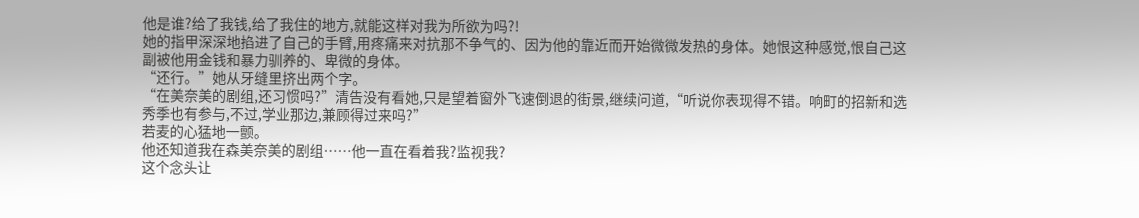他是谁?给了我钱,给了我住的地方,就能这样对我为所欲为吗?!
她的指甲深深地掐进了自己的手臂,用疼痛来对抗那不争气的、因为他的靠近而开始微微发热的身体。她恨这种感觉,恨自己这副被他用金钱和暴力驯养的、卑微的身体。
“还行。”她从牙缝里挤出两个字。
“在美奈美的剧组,还习惯吗?”清告没有看她,只是望着窗外飞速倒退的街景,继续问道,“听说你表现得不错。响町的招新和选秀季也有参与,不过,学业那边,兼顾得过来吗?”
若麦的心猛地一颤。
他还知道我在森美奈美的剧组……他一直在看着我?监视我?
这个念头让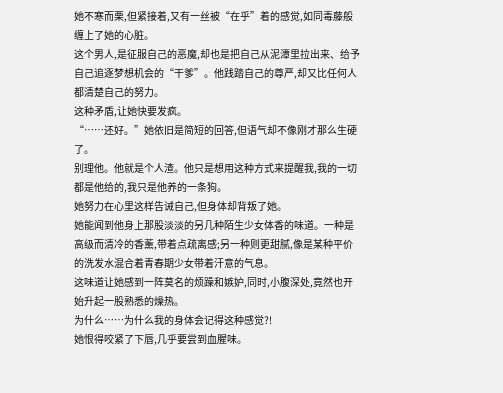她不寒而栗,但紧接着,又有一丝被“在乎”着的感觉,如同毒藤般缠上了她的心脏。
这个男人,是征服自己的恶魔,却也是把自己从泥潭里拉出来、给予自己追逐梦想机会的“干爹”。他践踏自己的尊严,却又比任何人都清楚自己的努力。
这种矛盾,让她快要发疯。
“……还好。”她依旧是简短的回答,但语气却不像刚才那么生硬了。
别理他。他就是个人渣。他只是想用这种方式来提醒我,我的一切都是他给的,我只是他养的一条狗。
她努力在心里这样告诫自己,但身体却背叛了她。
她能闻到他身上那股淡淡的另几种陌生少女体香的味道。一种是高级而清冷的香薰,带着点疏离感;另一种则更甜腻,像是某种平价的洗发水混合着青春期少女带着汗意的气息。
这味道让她感到一阵莫名的烦躁和嫉妒,同时,小腹深处,竟然也开始升起一股熟悉的燥热。
为什么……为什么我的身体会记得这种感觉?!
她恨得咬紧了下唇,几乎要尝到血腥味。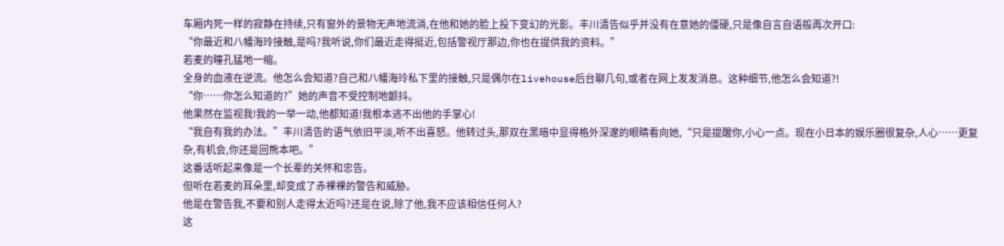车厢内死一样的寂静在持续,只有窗外的景物无声地流淌,在他和她的脸上投下变幻的光影。丰川清告似乎并没有在意她的僵硬,只是像自言自语般再次开口:
“你最近和八幡海玲接触,是吗?我听说,你们最近走得挺近,包括警视厅那边,你也在提供我的资料。”
若麦的瞳孔猛地一缩。
全身的血液在逆流。他怎么会知道?自己和八幡海玲私下里的接触,只是偶尔在livehouse后台聊几句,或者在网上发发消息。这种细节,他怎么会知道?!
“你……你怎么知道的?”她的声音不受控制地颤抖。
他果然在监视我!我的一举一动,他都知道!我根本逃不出他的手掌心!
“我自有我的办法。”丰川清告的语气依旧平淡,听不出喜怒。他转过头,那双在黑暗中显得格外深邃的眼睛看向她,“只是提醒你,小心一点。现在小日本的娱乐圈很复杂,人心……更复杂,有机会,你还是回熊本吧。”
这番话听起来像是一个长辈的关怀和忠告。
但听在若麦的耳朵里,却变成了赤裸裸的警告和威胁。
他是在警告我,不要和别人走得太近吗?还是在说,除了他,我不应该相信任何人?
这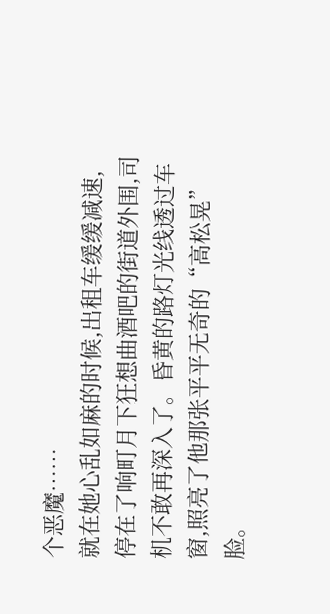个恶魔……
就在她心乱如麻的时候,出租车缓缓减速,停在了响町月下狂想曲酒吧的街道外围,司机不敢再深入了。昏黄的路灯光线透过车窗,照亮了他那张平平无奇的“高松晃”脸。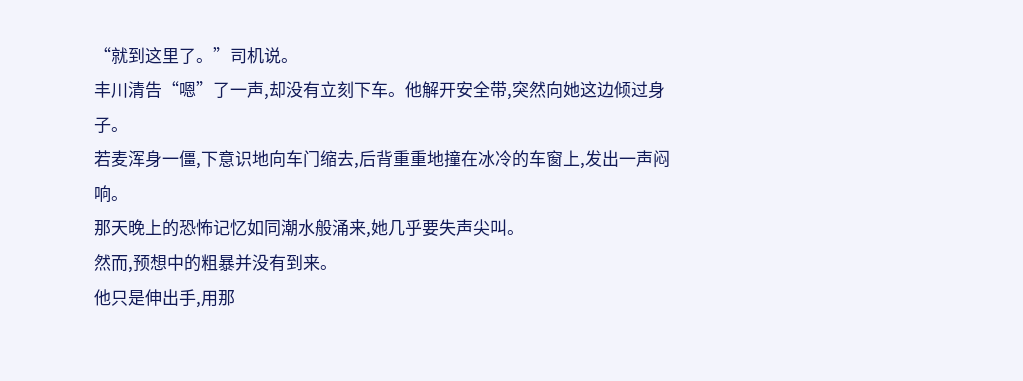“就到这里了。”司机说。
丰川清告“嗯”了一声,却没有立刻下车。他解开安全带,突然向她这边倾过身子。
若麦浑身一僵,下意识地向车门缩去,后背重重地撞在冰冷的车窗上,发出一声闷响。
那天晚上的恐怖记忆如同潮水般涌来,她几乎要失声尖叫。
然而,预想中的粗暴并没有到来。
他只是伸出手,用那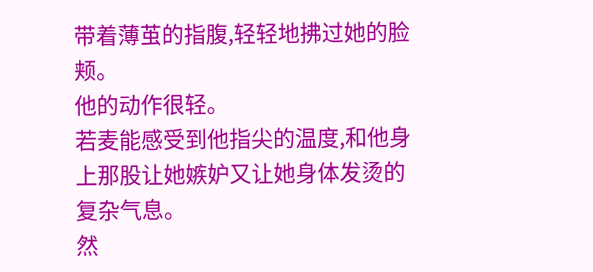带着薄茧的指腹,轻轻地拂过她的脸颊。
他的动作很轻。
若麦能感受到他指尖的温度,和他身上那股让她嫉妒又让她身体发烫的复杂气息。
然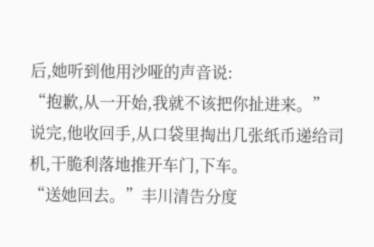后,她听到他用沙哑的声音说:
“抱歉,从一开始,我就不该把你扯进来。”
说完,他收回手,从口袋里掏出几张纸币递给司机,干脆利落地推开车门,下车。
“送她回去。”丰川清告分度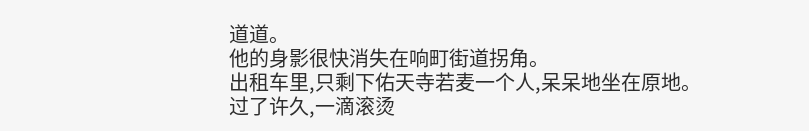道道。
他的身影很快消失在响町街道拐角。
出租车里,只剩下佑天寺若麦一个人,呆呆地坐在原地。
过了许久,一滴滚烫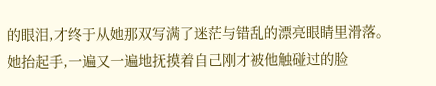的眼泪,才终于从她那双写满了迷茫与错乱的漂亮眼睛里滑落。
她抬起手,一遍又一遍地抚摸着自己刚才被他触碰过的脸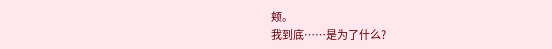颊。
我到底……是为了什么?